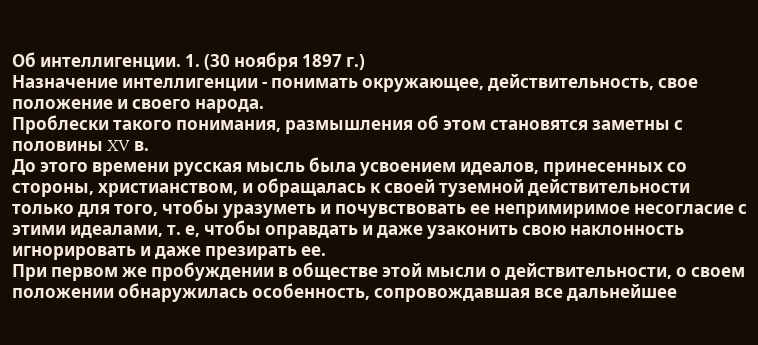Об интеллигенции. 1. (30 ноября 1897 г.)
Назначение интеллигенции - понимать окружающее, действительность, свое положение и своего народа.
Проблески такого понимания, размышления об этом становятся заметны с половины XV в.
До этого времени русская мысль была усвоением идеалов, принесенных со стороны, христианством, и обращалась к своей туземной действительности только для того, чтобы уразуметь и почувствовать ее непримиримое несогласие с этими идеалами, т. е, чтобы оправдать и даже узаконить свою наклонность игнорировать и даже презирать ее.
При первом же пробуждении в обществе этой мысли о действительности, о своем положении обнаружилась особенность, сопровождавшая все дальнейшее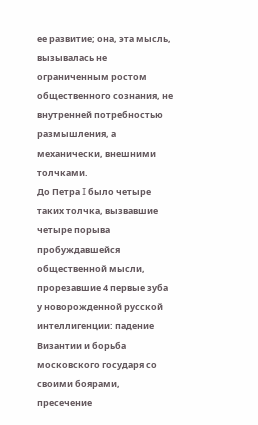ее развитие; она, эта мысль, вызывалась не ограниченным ростом общественного сознания, не внутренней потребностью размышления, а механически, внешними толчками.
До Петра I было четыре таких толчка, вызвавшие четыре порыва пробуждавшейся общественной мысли, прорезавшие 4 первые зуба у новорожденной русской интеллигенции: падение Византии и борьба московского государя со своими боярами, пресечение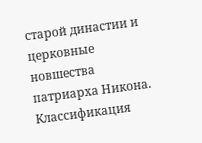старой династии и церковные новшества патриарха Никона.
Классификация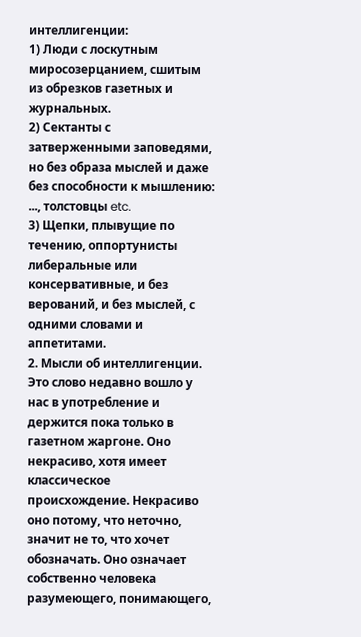интеллигенции:
1) Люди с лоскутным миросозерцанием, сшитым из обрезков газетных и журнальных.
2) Сектанты с затверженными заповедями, но без образа мыслей и даже без способности к мышлению: ..., толстовцы etc.
3) Щепки, плывущие по течению, оппортунисты либеральные или консервативные, и без верований, и без мыслей, с одними словами и аппетитами.
2. Мысли об интеллигенции.
Это слово недавно вошло у нас в употребление и держится пока только в газетном жаргоне. Оно некрасиво, хотя имеет классическое происхождение. Некрасиво оно потому, что неточно, значит не то, что хочет обозначать. Оно означает собственно человека разумеющего, понимающего,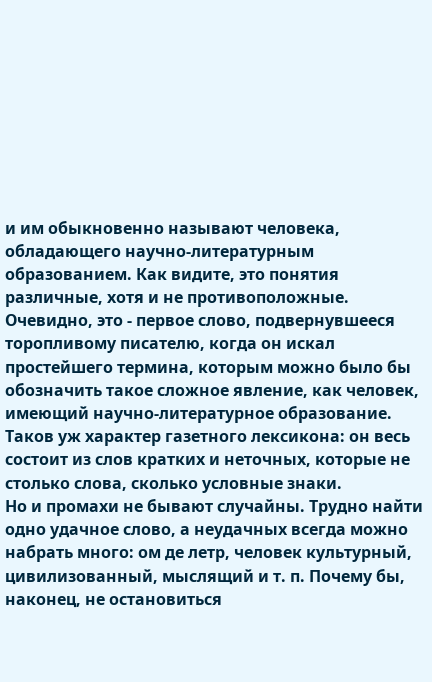и им обыкновенно называют человека, обладающего научно-литературным образованием. Как видите, это понятия различные, хотя и не противоположные. Очевидно, это - первое слово, подвернувшееся торопливому писателю, когда он искал простейшего термина, которым можно было бы обозначить такое сложное явление, как человек, имеющий научно-литературное образование. Таков уж характер газетного лексикона: он весь состоит из слов кратких и неточных, которые не столько слова, сколько условные знаки.
Но и промахи не бывают случайны. Трудно найти одно удачное слово, а неудачных всегда можно набрать много: ом де летр, человек культурный, цивилизованный, мыслящий и т. п. Почему бы, наконец, не остановиться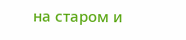на старом и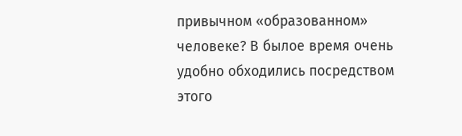привычном «образованном» человеке? В былое время очень удобно обходились посредством этого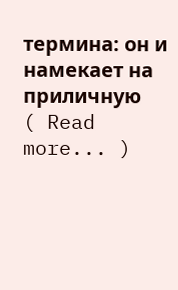термина: он и намекает на приличную
( Read more... )